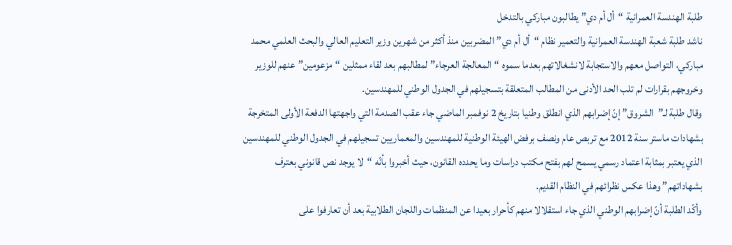طلبة الهندسة العمرانية “أل أم دي” يطالبون مباركي بالتدخل
ناشد طلبة شعبة الهندسة العمرانية والتعمير نظام “أل أم دي” المضربين منذ أكثر من شهرين وزير التعليم العالي والبحث العلمي محمد مباركي، التواصل معهم والاستجابة لانشغالاتهم بعدما سموه “المعالجة العرجاء” لمطالبهم بعد لقاء ممثلين “مزعومين” عنهم للوزير وخروجهم بقرارات لم تلب الحد الأدنى من المطالب المتعلقة بتسجيلهم في الجدول الوطني للمهندسين.
وقال طلبة لـ”الشروق” إنّ إضرابهم الذي انطلق وطنيا بتاريخ 2 نوفمبر الماضي جاء عقب الصدمة التي واجهتها الدفعة الأولى المتخرجة بشهادات ماستر سنة 2012 مع تربص عام ونصف برفض الهيئة الوطنية للمهندسين والمعماريين تسجيلهم في الجدول الوطني للمهندسين الذي يعتبر بمثابة اعتماد رسمي يسمح لهم بفتح مكتب دراسات وما يحدده القانون، حيث أخبروا بأنّه “لا يوجد نص قانوني بعترف بشهاداتهم” وهذا عكس نظرائهم في النظام القديم.
وأكّد الطلبة أنّ إضرابهم الوطني الذي جاء استقلالا منهم كأحرار بعيدا عن المنظمات واللجان الطلابية بعد أن تعارفوا على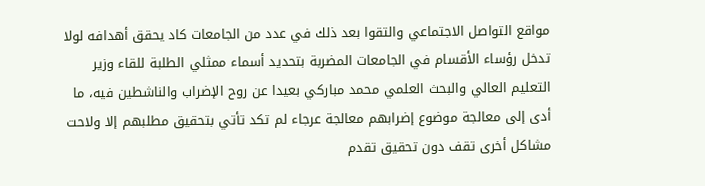مواقع التواصل الاجتماعي والتقوا بعد ذلك في عدد من الجامعات كاد يحقق أهدافه لولا تدخل رؤساء الأقسام في الجامعات المضربة بتحديد أسماء ممثلي الطلبة للقاء وزير التعليم العالي والبحث العلمي محمد مباركي بعيدا عن روح الإضراب والناشطين فيه، ما أدى إلى معالجة موضوع إضرابهم معالجة عرجاء لم تكد تأتي بتحقيق مطلبهم إلا ولاحت مشاكل أخرى تقف دون تحقيق تقدم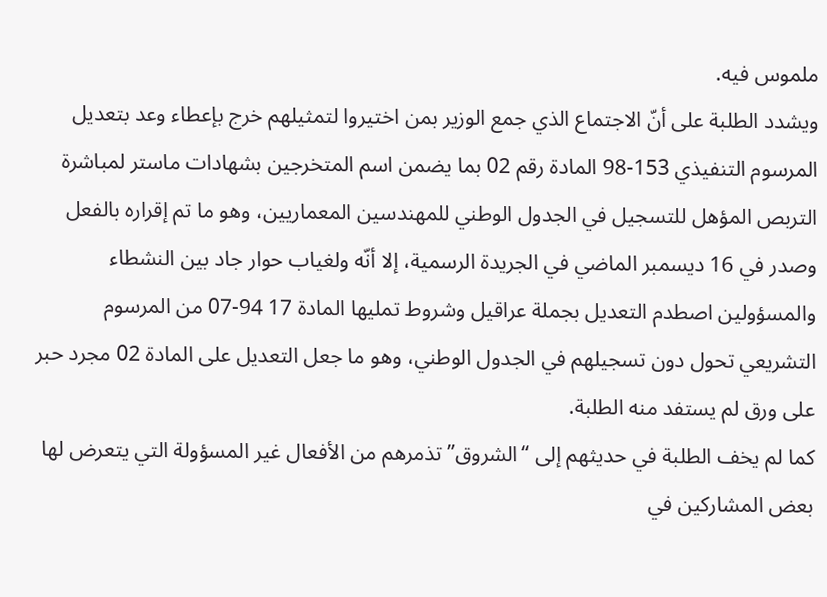ملموس فيه.
ويشدد الطلبة على أنّ الاجتماع الذي جمع الوزير بمن اختيروا لتمثيلهم خرج بإعطاء وعد بتعديل المرسوم التنفيذي 153-98 المادة رقم 02 بما يضمن اسم المتخرجين بشهادات ماستر لمباشرة التربص المؤهل للتسجيل في الجدول الوطني للمهندسين المعماريين، وهو ما تم إقراره بالفعل وصدر في 16 ديسمبر الماضي في الجريدة الرسمية، إلا أنّه ولغياب حوار جاد بين النشطاء والمسؤولين اصطدم التعديل بجملة عراقيل وشروط تمليها المادة 17 94-07 من المرسوم التشريعي تحول دون تسجيلهم في الجدول الوطني، وهو ما جعل التعديل على المادة 02 مجرد حبر على ورق لم يستفد منه الطلبة.
كما لم يخف الطلبة في حديثهم إلى “الشروق” تذمرهم من الأفعال غير المسؤولة التي يتعرض لها بعض المشاركين في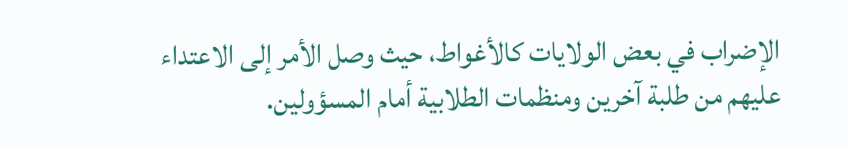الإضراب في بعض الولايات كالأغواط، حيث وصل الأمر إلى الاعتداء عليهم من طلبة آخرين ومنظمات الطلابية أمام المسؤولين.